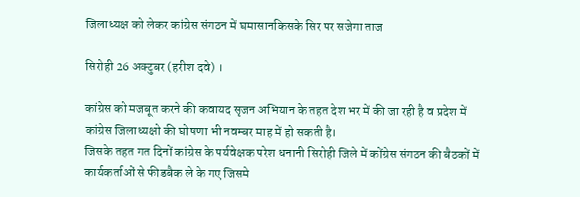जिलाध्यक्ष को लेकर कांग्रेस संगठन में घमासानकिसके सिर पर सजेगा ताज

सिरोही 26 अक्टुबर (हरीश दवे) ।

कांग्रेस को मजबूत करने की कवायद सृजन अभियान के तहत देश भर में की जा रही है व प्रदेश में कांग्रेस जिलाध्यक्षो की घोषणा भी नवम्बर माह में हो सकती है।
जिसके तहत गत दिनों कांग्रेस के पर्यवेक्षक परेश धनानी सिरोही जिले में कोंग्रेस संगठन की बैठकों में कार्यकर्ताओं से फीडबैक ले के गए जिसमे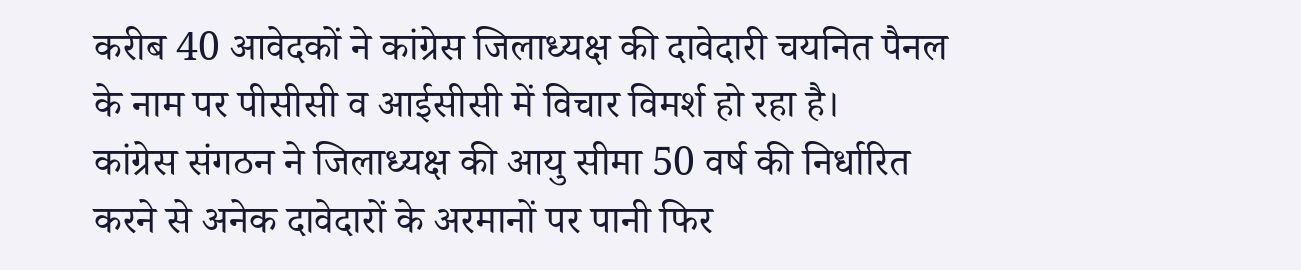करीब 40 आवेदकों ने कांग्रेस जिलाध्यक्ष की दावेदारी चयनित पैनल के नाम पर पीसीसी व आईसीसी में विचार विमर्श हो रहा है।
कांग्रेस संगठन ने जिलाध्यक्ष की आयु सीमा 50 वर्ष की निर्धारित करने से अनेक दावेदारों के अरमानों पर पानी फिर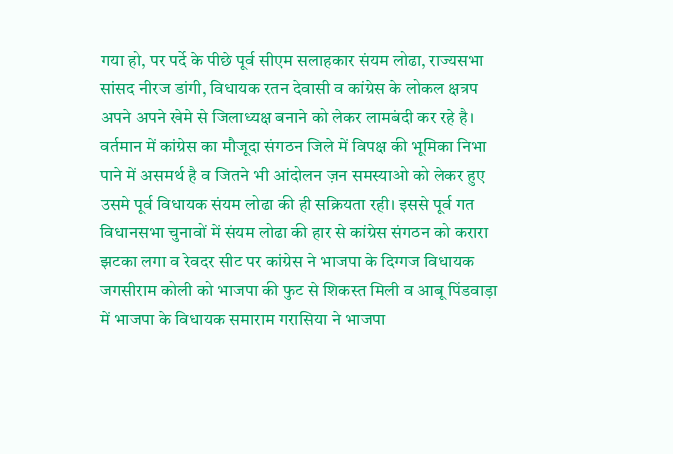गया हो, पर पर्दे के पीछे पूर्व सीएम सलाहकार संयम लोढा, राज्यसभा सांसद नीरज डांगी, विधायक रतन देवासी व कांग्रेस के लोकल क्षत्रप अपने अपने खेमे से जिलाध्यक्ष बनाने को लेकर लामबंदी कर रहे है। वर्तमान में कांग्रेस का मौजूदा संगठन जिले में विपक्ष की भूमिका निभा पाने में असमर्थ है व जितने भी आंदोलन ज़न समस्याओ को लेकर हुए उसमे पूर्व विधायक संयम लोढा की ही सक्रियता रही। इससे पूर्व गत विधानसभा चुनावों में संयम लोढा की हार से कांग्रेस संगठन को करारा झटका लगा व रेवदर सीट पर कांग्रेस ने भाजपा के दिग्गज विधायक जगसीराम कोली को भाजपा की फुट से शिकस्त मिली व आबू पिंडवाड़ा में भाजपा के विधायक समाराम गरासिया ने भाजपा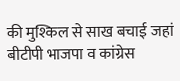की मुश्किल से साख बचाई जहां बीटीपी भाजपा व कांग्रेस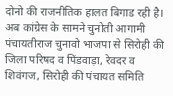दोनो की राजनीतिक हालत बिगाड रही है।
अब कांग्रेस के सामने चुनोती आगामी पंचायतीराज चुनावो भाजपा से सिरोही की जिला परिषद व पिंडवाड़ा, रेवदर व शिवंगज, सिरोही की पंचायत समिति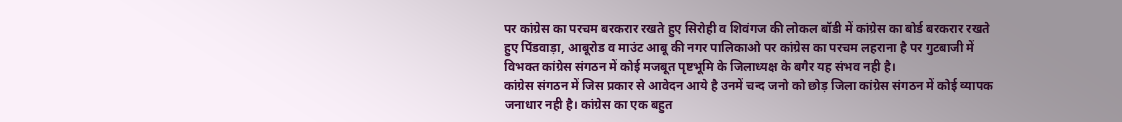पर कांग्रेस का परचम बरकरार रखते हुए सिरोही व शिवंगज की लोकल बॉडी में कांग्रेस का बोर्ड बरकरार रखते हुए पिंडवाड़ा, आबूरोड व माउंट आबू की नगर पालिकाओ पर कांग्रेस का परचम लहराना है पर गुटबाजी में विभक्त कांग्रेस संगठन में कोई मजबूत पृष्टभूमि के जिलाध्यक्ष के बगैर यह संभव नही है।
कांग्रेस संगठन में जिस प्रकार से आवेदन आये है उनमें चन्द जनो को छोड़ जिला कांग्रेस संगठन में कोई व्यापक जनाधार नही है। कांग्रेस का एक बहुत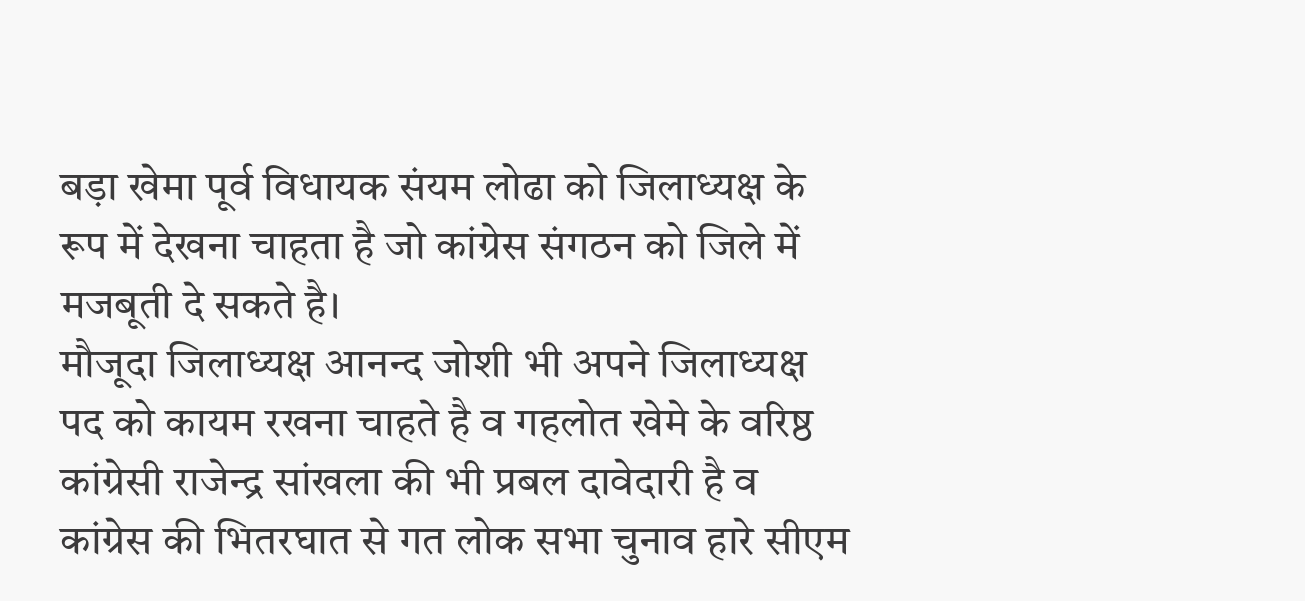बड़ा खेमा पूर्व विधायक संयम लोढा को जिलाध्यक्ष के रूप में देखना चाहता है जो कांग्रेस संगठन को जिले में मजबूती दे सकते है।
मौजूदा जिलाध्यक्ष आनन्द जोशी भी अपने जिलाध्यक्ष पद को कायम रखना चाहते है व गहलोत खेमे के वरिष्ठ कांग्रेसी राजेन्द्र सांखला की भी प्रबल दावेदारी है व कांग्रेस की भितरघात से गत लोक सभा चुनाव हारे सीएम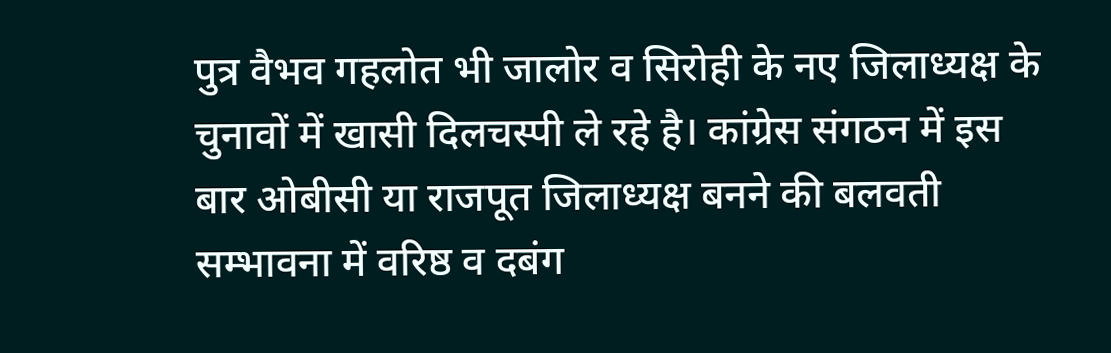पुत्र वैभव गहलोत भी जालोर व सिरोही के नए जिलाध्यक्ष के चुनावों में खासी दिलचस्पी ले रहे है। कांग्रेस संगठन में इस बार ओबीसी या राजपूत जिलाध्यक्ष बनने की बलवती सम्भावना में वरिष्ठ व दबंग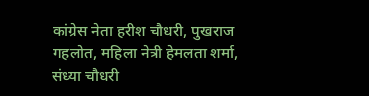कांग्रेस नेता हरीश चौधरी, पुखराज गहलोत, महिला नेत्री हेमलता शर्मा, संध्या चौधरी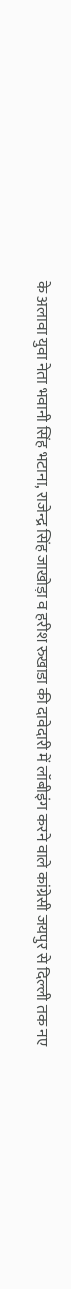के अलावा युवा नेता भवानी सिंह भटाना, राजेन्द्र सिंह जाखोड़ा व हरीश रुखाडा की दावेदारी में लॉबीइंग करने वाले कांग्रेसी जयपुर से दिल्ली तक नए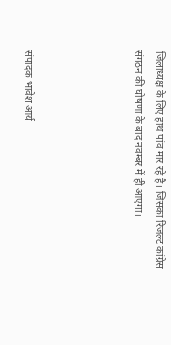जिलाध्यक्ष के लिए हाथ पांव मार रहे है। जिसका रिजल्ट कांग्रेस संगठन की घोषणा के बाद नवम्बर में ही आएगा।




संपादक भावेश आर्य